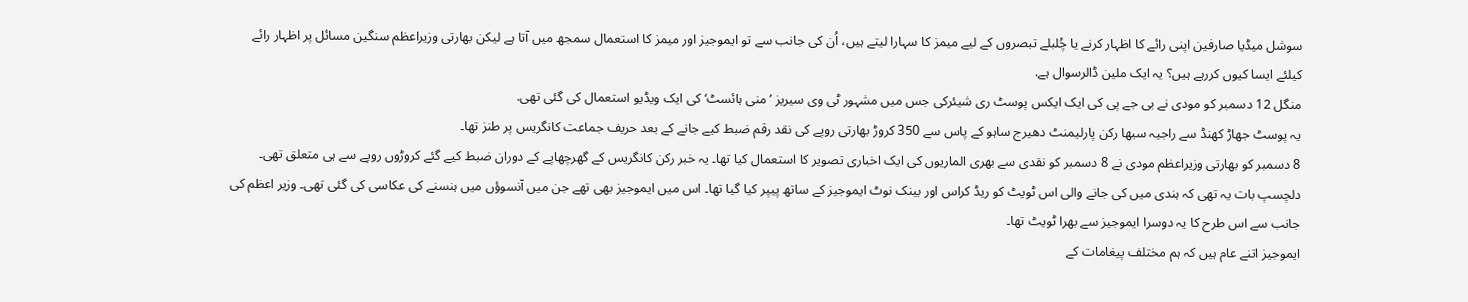سوشل میڈیا صارفین اپنی رائے کا اظہار کرنے یا چُلبلے تبصروں کے لیے میمز کا سہارا لیتے ہیں، اُن کی جانب سے تو ایموجیز اور میمز کا استعمال سمجھ میں آتا ہے لیکن بھارتی وزیراعظم سنگین مسائل پر اظہار رائے کیلئے ایسا کیوں کررہے ہیں؟ یہ ایک ملین ڈالرسوال ہے.
منگل 12 دسمبر کو مودی نے بی جے پی کی ایک ایکس پوسٹ ری شیئرکی جس میں مشہور ٹی وی سیریز ’منی ہائسٹ‘ کی ایک ویڈیو استعمال کی گئی تھی.
یہ پوسٹ جھاڑ کھنڈ سے راجیہ سبھا رکن پارلیمنٹ دھیرج ساہو کے پاس سے 350 کروڑ بھارتی روپے کی نقد رقم ضبط کیے جانے کے بعد حریف جماعت کانگریس پر طنز تھا۔
8 دسمبر کو بھارتی وزیراعظم مودی نے 8 دسمبر کو نقدی سے بھری الماریوں کی ایک اخباری تصویر کا استعمال کیا تھا۔ یہ خبر رکن کانگریس کے گھرچھاپے کے دوران ضبط کیے گئے کروڑوں روپے سے ہی متعلق تھی۔
دلچسپ بات یہ تھی کہ ہندی میں کی جانے والی اس ٹویٹ کو ریڈ کراس اور بینک نوٹ ایموجیز کے ساتھ پیپر کیا گیا تھا۔ اس میں ایموجیز بھی تھے جن میں آنسوؤں میں ہنسنے کی عکاسی کی گئی تھی۔ وزیر اعظم کی جانب سے اس طرح کا یہ دوسرا ایموجیز سے بھرا ٹویٹ تھا۔
ایموجیز اتنے عام ہیں کہ ہم مختلف پیغامات کے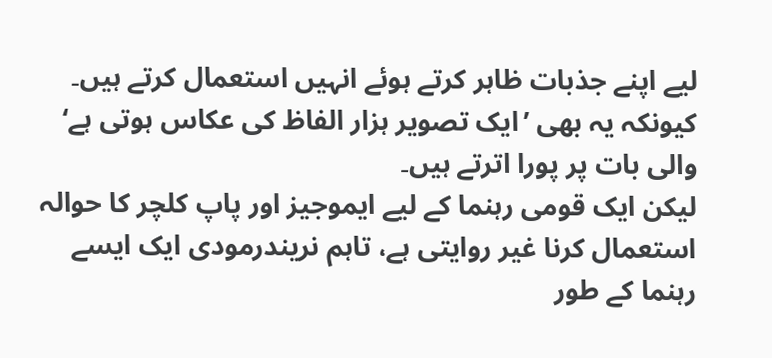لیے اپنے جذبات ظاہر کرتے ہوئے انہیں استعمال کرتے ہیں۔ کیونکہ یہ بھی ’ایک تصویر ہزار الفاظ کی عکاس ہوتی ہے‘ والی بات پر پورا اترتے ہیں۔
لیکن ایک قومی رہنما کے لیے ایموجیز اور پاپ کلچر کا حوالہ استعمال کرنا غیر روایتی ہے، تاہم نریندرمودی ایک ایسے رہنما کے طور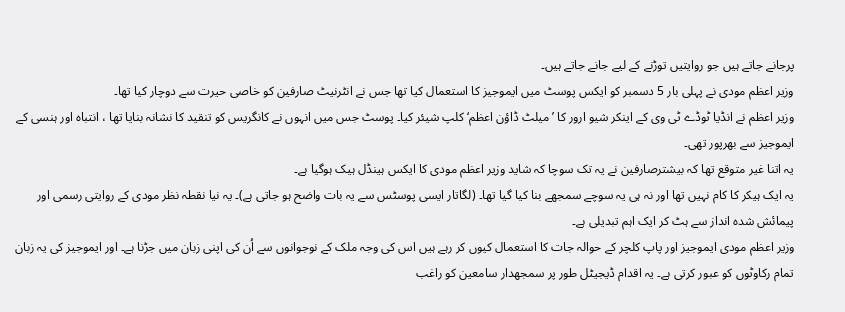پرجانے جاتے ہیں جو روایتیں توڑنے کے لیے جانے جاتے ہیں۔
وزیر اعظم مودی نے پہلی بار 5 دسمبر کو ایکس پوسٹ میں ایموجیز کا استعمال کیا تھا جس نے انٹرنیٹ صارفین کو خاصی حیرت سے دوچار کیا تھا۔
وزیر اعظم نے انڈیا ٹوڈے ٹی وی کے اینکر شیو ارور کا ’میلٹ ڈاؤن اعظم‘ کلپ شیئر کیا۔ پوسٹ جس میں انہوں نے کانگریس کو تنقید کا نشانہ بنایا تھا ، انتباہ اور ہنسی کے ایموجیز سے بھرپور تھی۔
یہ اتنا غیر متوقع تھا کہ بیشترصارفین نے یہ تک سوچا کہ شاید وزیر اعظم مودی کا ایکس ہینڈل ہیک ہوگیا ہے۔
یہ ایک ہیکر کا کام نہیں تھا اور نہ ہی یہ سوچے سمجھے بنا کیا گیا تھا۔ (لگاتار ایسی پوسٹس سے یہ بات واضح ہو جاتی ہے)۔ یہ نیا نقطہ نظر مودی کے روایتی رسمی اور پیمائش شدہ انداز سے ہٹ کر ایک اہم تبدیلی ہے۔
وزیر اعظم مودی ایموجیز اور پاپ کلچر کے حوالہ جات کا استعمال کیوں کر رہے ہیں اس کی وجہ ملک کے نوجوانوں سے اُن کی اپنی زبان میں جڑنا ہے۔ اور ایموجیز کی یہ زبان تمام رکاوٹوں کو عبور کرتی ہے۔ یہ اقدام ڈیجیٹل طور پر سمجھدار سامعین کو راغب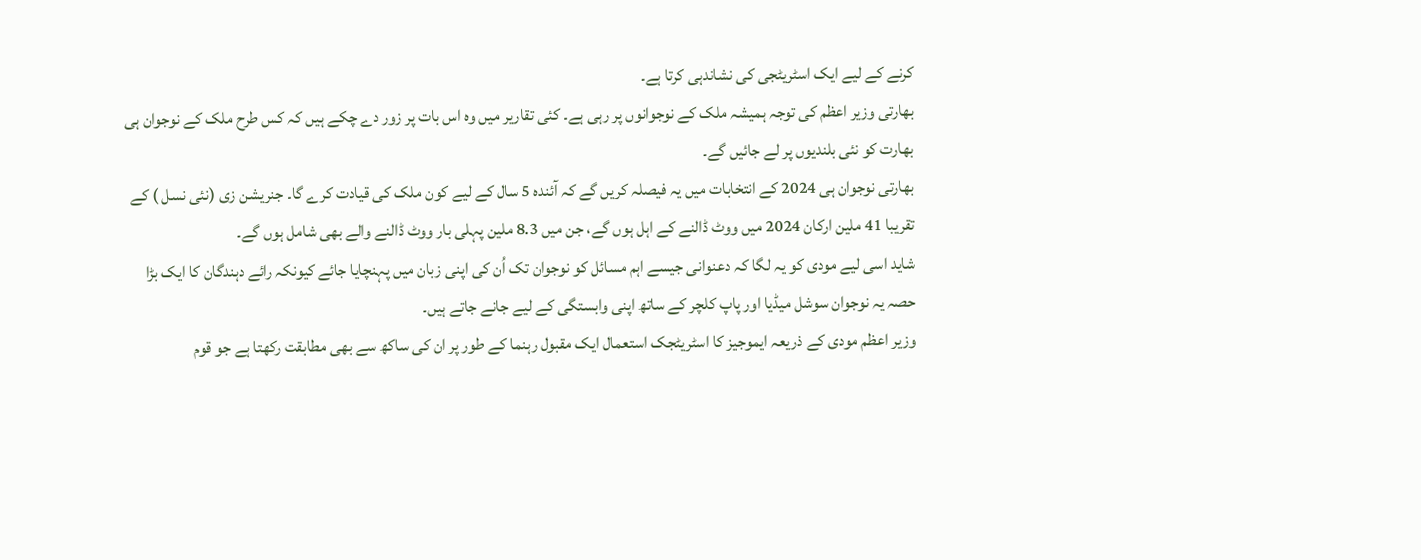کرنے کے لیے ایک اسٹریٹجی کی نشاندہی کرتا ہے۔
بھارتی وزیر اعظم کی توجہ ہمیشہ ملک کے نوجوانوں پر رہی ہے۔ کئی تقاریر میں وہ اس بات پر زور دے چکے ہیں کہ کس طرح ملک کے نوجوان ہی بھارت کو نئی بلندیوں پر لے جائیں گے۔
بھارتی نوجوان ہی 2024 کے انتخابات میں یہ فیصلہ کریں گے کہ آئندہ 5 سال کے لیے کون ملک کی قیادت کرے گا۔ جنریشن زی (نئی نسل ) کے تقریبا 41 ملین ارکان 2024 میں ووٹ ڈالنے کے اہل ہوں گے، جن میں 8.3 ملین پہلی بار ووٹ ڈالنے والے بھی شامل ہوں گے۔
شاید اسی لیے مودی کو یہ لگا کہ دعنوانی جیسے اہم مسائل کو نوجوان تک اُن کی اپنی زبان میں پہنچایا جائے کیونکہ رائے دہندگان کا ایک بڑا حصہ یہ نوجوان سوشل میڈیا اور پاپ کلچر کے ساتھ اپنی وابستگی کے لیے جانے جاتے ہیں۔
وزیر اعظم مودی کے ذریعہ ایموجیز کا اسٹریٹجک استعمال ایک مقبول رہنما کے طور پر ان کی ساکھ سے بھی مطابقت رکھتا ہے جو قوم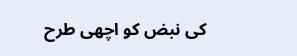کی نبض کو اچھی طرح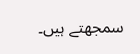سمجھتے ہیں۔